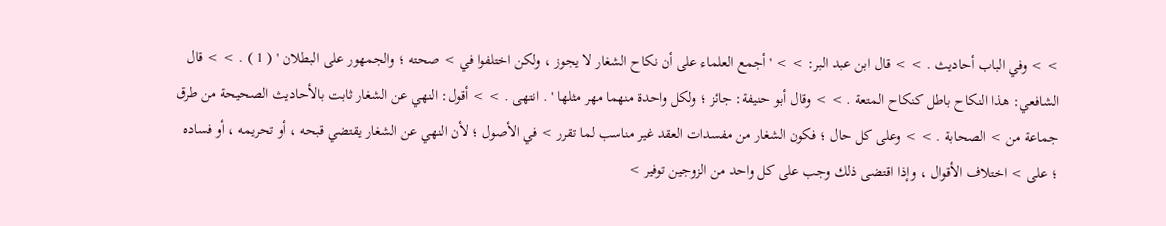> > وفي الباب أحاديث . > > قال ابن عبد البر: > > ' أجمع العلماء على أن نكاح الشغار لا يجوز ، ولكن اختلفوا في > صحته ؛ والجمهور على البطلان ' ( 1 ) . > > قال الشافعي: هذا النكاح باطل كنكاح المتعة . > > وقال أبو حنيفة: جائز ؛ ولكل واحدة منهما مهر مثلها ' . انتهى . > > أقول: النهي عن الشغار ثابت بالأحاديث الصحيحة من طرق جماعة من > الصحابة . > > وعلى كل حال ؛ فكون الشغار من مفسدات العقد غير مناسب لما تقرر > في الأصول ؛ لأن النهي عن الشغار يقتضي قبحه ، أو تحريمه ، أو فساده ؛ على > اختلاف الأقوال ، وإذا اقتضى ذلك وجب على كل واحد من الزوجين توفير >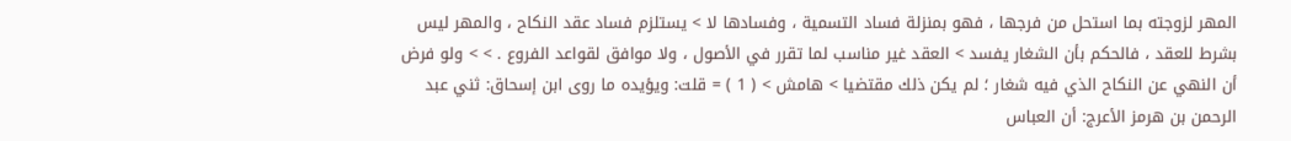المهر لزوجته بما استحل من فرجها ، فهو بمنزلة فساد التسمية ، وفسادها لا > يستلزم فساد عقد النكاح ، والمهر ليس بشرط للعقد ، فالحكم بأن الشغار يفسد > العقد غير مناسب لما تقرر في الأصول ، ولا موافق لقواعد الفروع . > > ولو فرض أن النهي عن النكاح الذي فيه شغار ؛ لم يكن ذلك مقتضيا > هامش > ( 1 ) = قلت: ويؤيده ما روى ابن إسحاق: ثني عبد الرحمن بن هرمز الأعرج: أن العباس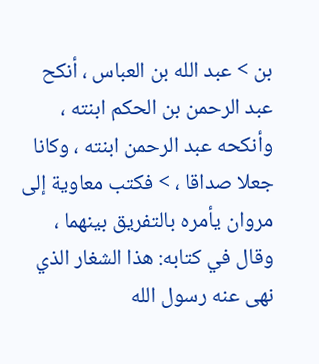بن > عبد الله بن العباس ، أنكح عبد الرحمن بن الحكم ابنته ، وأنكحه عبد الرحمن ابنته ، وكانا جعلا صداقا ، > فكتب معاوية إلى مروان يأمره بالتفريق بينهما ، وقال في كتابه: هذا الشغار الذي نهى عنه رسول الله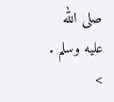صلى الله عليه وسلم . >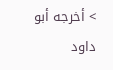> أخرجه أبو داود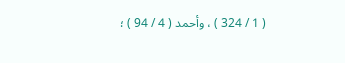( 1 / 324 ) ، وأحمد ( 4 / 94 ) ؛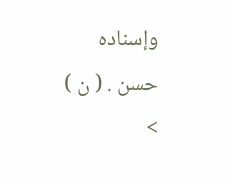وإسناده حسن . ( ن ) >